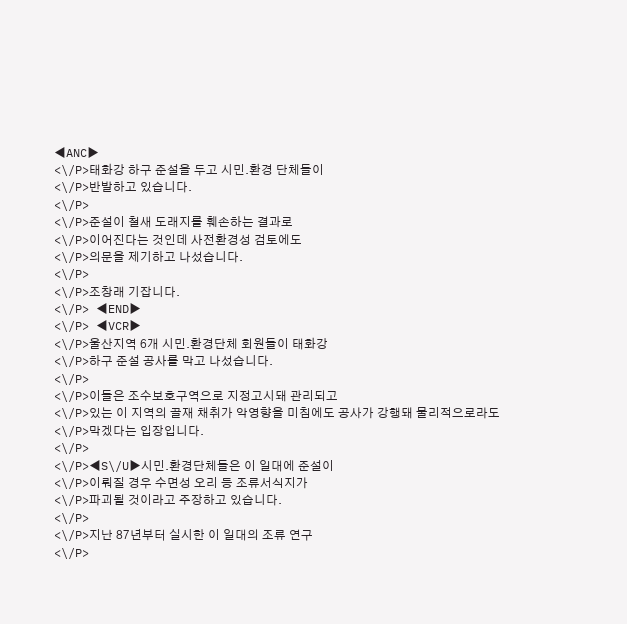◀ANC▶
<\/P>태화강 하구 준설을 두고 시민.환경 단체들이
<\/P>반발하고 있습니다.
<\/P>
<\/P>준설이 철새 도래지를 훼손하는 결과로
<\/P>이어진다는 것인데 사전환경성 검토에도
<\/P>의문을 제기하고 나섰습니다.
<\/P>
<\/P>조창래 기잡니다.
<\/P> ◀END▶
<\/P> ◀VCR▶
<\/P>울산지역 6개 시민.환경단체 회원들이 태화강
<\/P>하구 준설 공사를 막고 나섰습니다.
<\/P>
<\/P>이들은 조수보호구역으로 지정고시돼 관리되고
<\/P>있는 이 지역의 골재 채취가 악영향을 미침에도 공사가 강행돼 물리적으로라도
<\/P>막겠다는 입장입니다.
<\/P>
<\/P>◀S\/U▶시민.환경단체들은 이 일대에 준설이
<\/P>이뤄질 경우 수면성 오리 등 조류서식지가
<\/P>파괴될 것이라고 주장하고 있습니다.
<\/P>
<\/P>지난 87년부터 실시한 이 일대의 조류 연구
<\/P>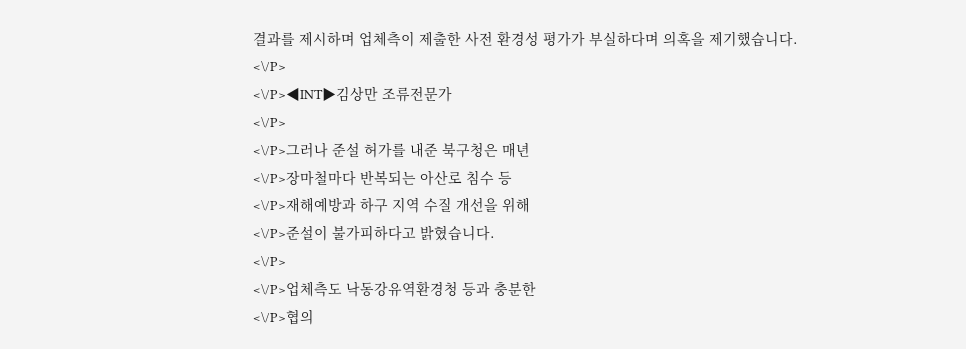결과를 제시하며 업체측이 제출한 사전 환경성 평가가 부실하다며 의혹을 제기했습니다.
<\/P>
<\/P>◀INT▶김상만 조류전문가
<\/P>
<\/P>그러나 준설 허가를 내준 북구청은 매년
<\/P>장마철마다 반복되는 아산로 침수 등
<\/P>재해예방과 하구 지역 수질 개선을 위해
<\/P>준설이 불가피하다고 밝혔습니다.
<\/P>
<\/P>업체측도 낙동강유역환경청 등과 충분한
<\/P>협의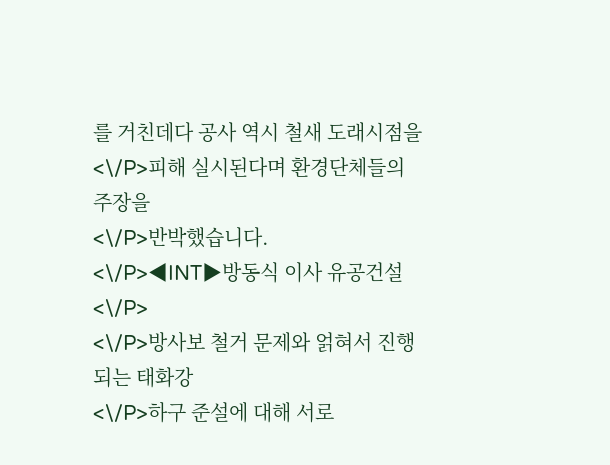를 거친데다 공사 역시 철새 도래시점을
<\/P>피해 실시된다며 환경단체들의 주장을
<\/P>반박했습니다.
<\/P>◀INT▶방동식 이사 유공건설
<\/P>
<\/P>방사보 철거 문제와 얽혀서 진행되는 태화강
<\/P>하구 준설에 대해 서로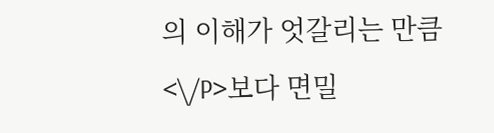의 이해가 엇갈리는 만큼
<\/P>보다 면밀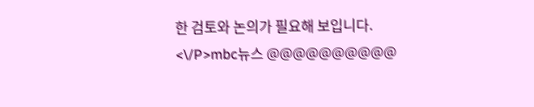한 검토와 논의가 필요해 보입니다.
<\/P>mbc뉴스 @@@@@@@@@@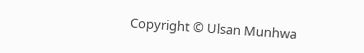Copyright © Ulsan Munhwa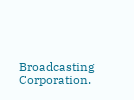Broadcasting Corporation.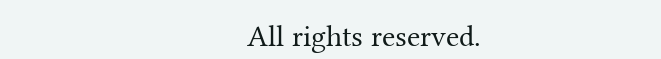All rights reserved.